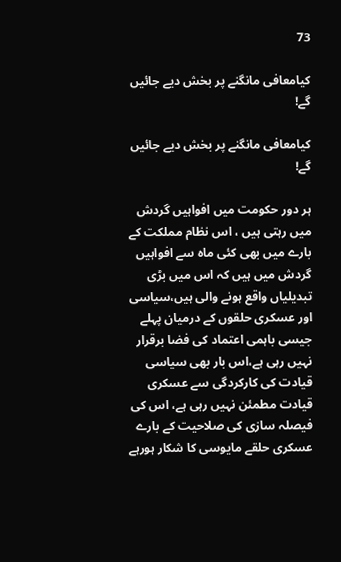73

کیامعافی مانگنے پر بخش دیے جائیں گے!

کیامعافی مانگنے پر بخش دیے جائیں گے!

ہر دور حکومت میں افواہیں گردش میں رہتی ہیں ، اس نظام مملکت کے بارے میں بھی کئی ماہ سے افواہیں گردش میں ہیں کہ اس میں بڑی تبدیلیاں واقع ہونے والی ہیں،سیاسی اور عسکری حلقوں کے درمیان پہلے جیسی باہمی اعتماد کی فضا برقرار نہیں رہی ہے،اس بار بھی سیاسی قیادت کی کارکردگی سے عسکری قیادت مطمئن نہیں رہی ہے، اس کی فیصلہ سازی کی صلاحیت کے بارے عسکری حلقے مایوسی کا شکار ہورہے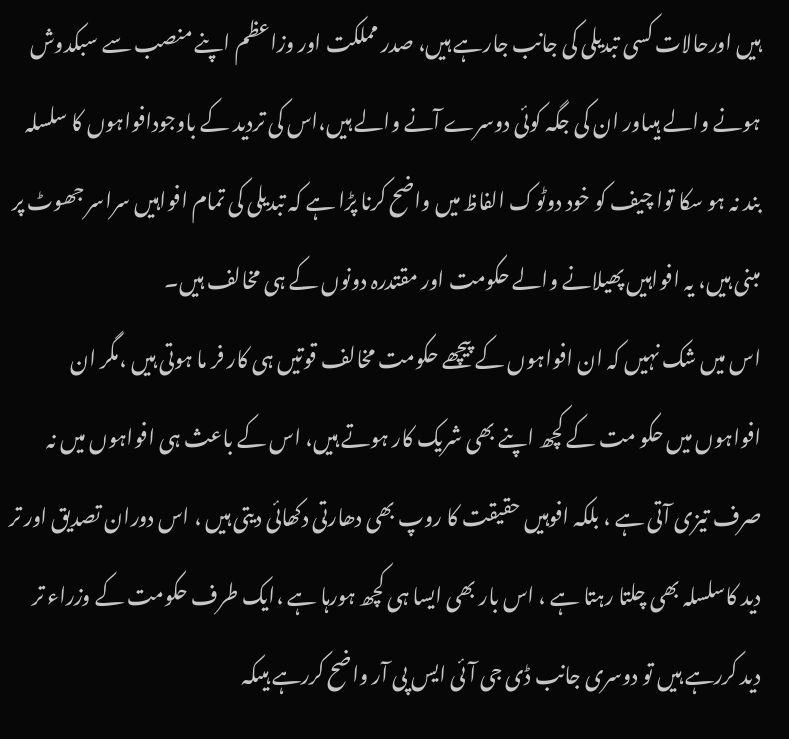ہیں اورحالات کسی تبدیلی کی جانب جارہے ہیں، صدر مملکت اور وزاعظم اپنے منصب سے سبکدوش ہونے والے ہیںاور ان کی جگہ کوئی دوسرے آنے والے ہیں،اس کی تردید کے باوجودافواہوں کا سلسلہ بند نہ ہو سکا توا چیف کو خود دوٹوک الفاظ میں واضح کرنا پڑا ہے کہ تبدیلی کی تمام افواہیں سراسر جھوٹ پر مبنی ہیں، یہ افواہیں پھیلانے والے حکومت اور مقتدرہ دونوں کے ہی مخالف ہیں۔
اس میں شک نہیں کہ ان افواہوں کے پیچھے حکومت مخالف قوتیں ہی کار فر ما ہوتی ہیں ،مگر ان افواہوں میں حکو مت کے کچھ اپنے بھی شریک کار ہوتے ہیں، اس کے باعث ہی افواہوں میں نہ صرف تیزی آتی ہے ، بلکہ افوہیں حقیقت کا روپ بھی دھارتی دکھائی دیتی ہیں ، اس دوران تصدیق اور تر دید کاسلسلہ بھی چلتا رہتا ہے ، اس بار بھی ایسا ہی کچھ ہورہا ہے ،ایک طرف حکومت کے وزراء تر دید کررہے ہیں تو دوسری جانب ڈی جی آئی ایس پی آر واضح کررہے ہیںکہ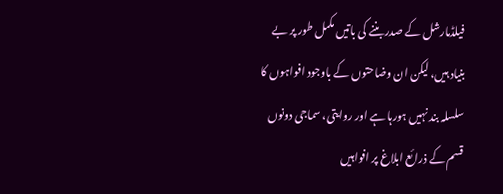فیلڈمارشل کے صدر بننے کی باتیں مکمل طور پر بے بنیاد ہیں، لیکن ان وضاحتوں کے باوجود افواہوں کا سلسلہ بند نہیں ہورہا ہے اور روایتی، سماجی دونوں قسم کے ذرائع ابلاغ پر افواہیں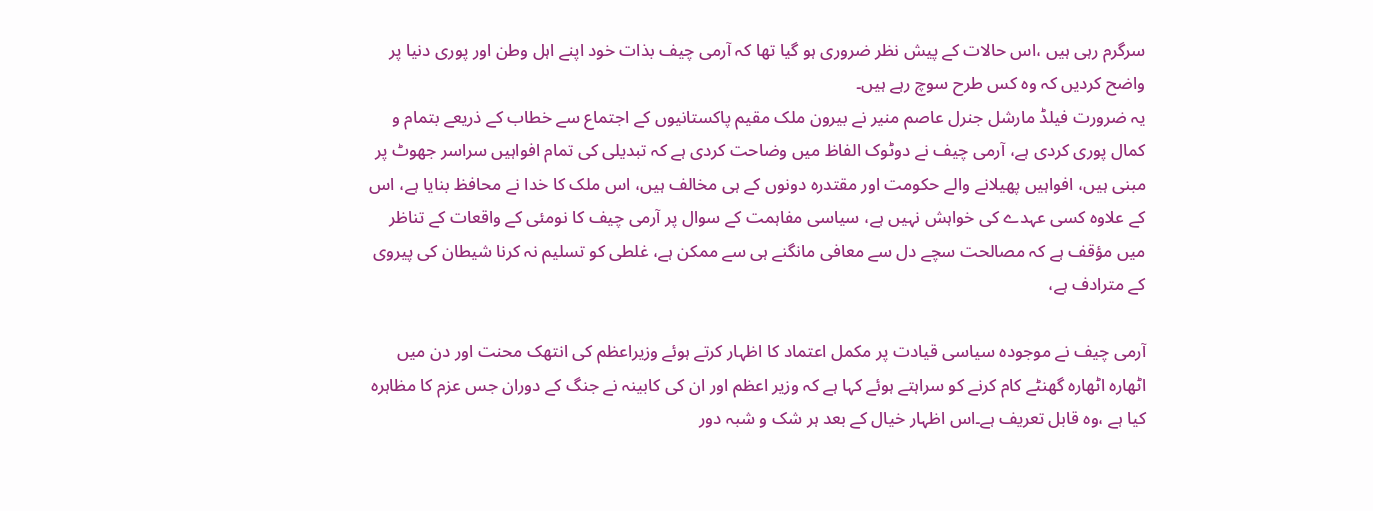سرگرم رہی ہیں ،اس حالات کے پیش نظر ضروری ہو گیا تھا کہ آرمی چیف بذات خود اپنے اہل وطن اور پوری دنیا پر واضح کردیں کہ وہ کس طرح سوچ رہے ہیں۔
یہ ضرورت فیلڈ مارشل جنرل عاصم منیر نے بیرون ملک مقیم پاکستانیوں کے اجتماع سے خطاب کے ذریعے بتمام و کمال پوری کردی ہے، آرمی چیف نے دوٹوک الفاظ میں وضاحت کردی ہے کہ تبدیلی کی تمام افواہیں سراسر جھوٹ پر مبنی ہیں، افواہیں پھیلانے والے حکومت اور مقتدرہ دونوں کے ہی مخالف ہیں، اس ملک کا خدا نے محافظ بنایا ہے، اس کے علاوہ کسی عہدے کی خواہش نہیں ہے، سیاسی مفاہمت کے سوال پر آرمی چیف کا نومئی کے واقعات کے تناظر میں مؤقف ہے کہ مصالحت سچے دل سے معافی مانگنے ہی سے ممکن ہے، غلطی کو تسلیم نہ کرنا شیطان کی پیروی کے مترادف ہے،

آرمی چیف نے موجودہ سیاسی قیادت پر مکمل اعتماد کا اظہار کرتے ہوئے وزیراعظم کی انتھک محنت اور دن میں اٹھارہ اٹھارہ گھنٹے کام کرنے کو سراہتے ہوئے کہا ہے کہ وزیر اعظم اور ان کی کابینہ نے جنگ کے دوران جس عزم کا مظاہرہ کیا ہے ،وہ قابل تعریف ہے۔اس اظہار خیال کے بعد ہر شک و شبہ دور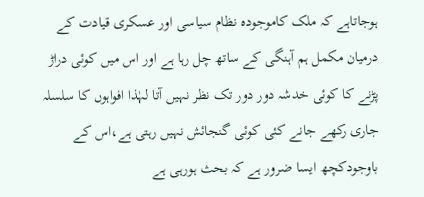ہوجاتاہے کہ ملک کاموجودہ نظام سیاسی اور عسکری قیادت کے درمیان مکمل ہم آہنگی کے ساتھ چل رہا ہے اور اس میں کوئی دراڑ پڑنے کا کوئی خدشہ دور دور تک نظر نہیں آتا لہٰذا افواہوں کا سلسلہ جاری رکھے جانے کئی کوئی گنجائش نہیں رہتی ہے،اس کے باوجودکچھ ایسا ضرور ہے کہ بحث ہورہی ہے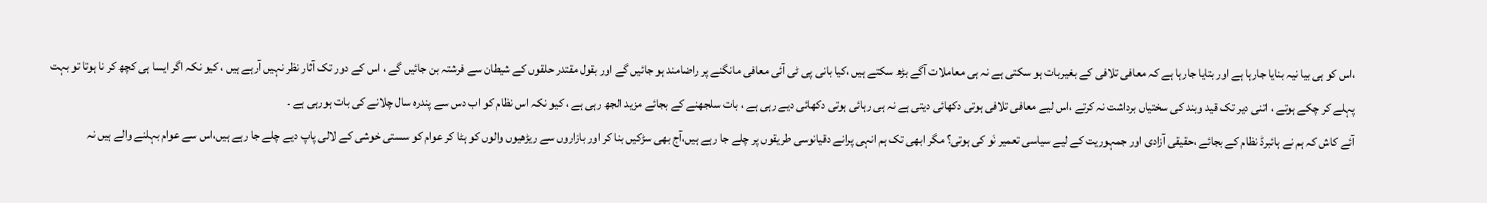،اس کو ہی بیا نیہ بنایا جارہا ہے اور بتایا جارہا ہے کہ معافی تلافی کے بغیربات ہو سکتی ہے نہ ہی معاملات آگے بڑھ سکتے ہیں ،کیا بانی پی ٹی آئی معافی مانگنے پر راضامند ہو جائیں گے اور بقول مقتدر حلقوں کے شیطان سے فرشتہ بن جائیں گے ، اس کے دور تک آثار نظر نہیں آرہے ہیں ، کیو نکہ اگر ایسا ہی کچھ کر نا ہوتا تو بہت پہلے کر چکے ہوتے ، اتنی دیر تک قید وبند کی سختیاں برداشت نہ کرتے ،اس لیے معافی تلافی ہوتی دکھائی دیتی ہے نہ ہی رہائی ہوتی دکھائی دیے رہی ہے ، بات سلجھنے کے بجائے مزید الجھ رہی ہے ، کیو نکہ اس نظام کو اب دس سے پندرہ سال چلانے کی بات ہورہی ہے ۔
آئے کاش کہ ہم نے ہائبرڈ نظام کے بجائے ،حقیقی آزادی اور جمہوریت کے لیے سیاسی تعمیر نَو کی ہوتی؟ مگر ابھی تک ہم انہی پرانے دقیانوسی طریقوں پر چلے جا رہے ہیں،آج بھی سڑکیں بنا کر اور بازاروں سے ریڑھیوں والوں کو ہٹا کر عوام کو سستی خوشی کے لالی پاپ دیے چلے جا رہے ہیں،اس سے عوام بہلنے والے ہیں نہ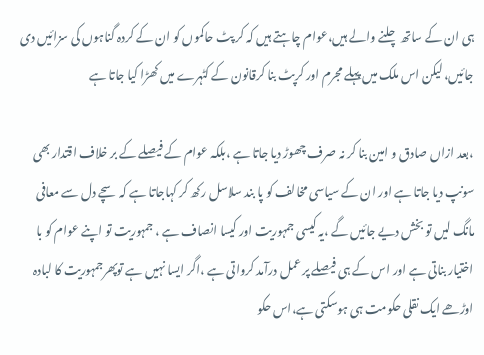ہی ان کے ساتھ چلنے والے ہیں،عوام چاہتے ہیں کہ کر پٹ حاکموں کو ان کے کردہ گناہوں کی سزائیں دی جائیں، لیکن اس ملک میں پہلے مجرم اور کرپٹ بنا کرقانون کے کٹہرے میں کھڑا کیا جاتا ہے

،بعد ازاں صادق و امین بنا کر نہ صرف چھوڑ دیا جاتا ہے ،بلکہ عوام کے فیصلے کے بر خلاف اقتدار بھی سونپ دیا جاتا ہے اور ان کے سیاسی مخالف کو پا بند سلاسل رکھ کر کہاجاتا ہے کہ سچے دل سے معافی مانگ لیں تو بخش دیے جائیں گے ،یہ کیسی جمہوریت اور کیسا انصاف ہے ، جمہوریت تو اپنے عوام کو با اختیار بناتی ہے اور اس کے ہی فیصلے پر عمل درآمد کرواتی ہے ،اگر ایسا نہیں ہے توپھرجمہوریت کا لبادہ اوڑھے ایک نقلی حکومت ہی ہوسکتی ہے،اس حکو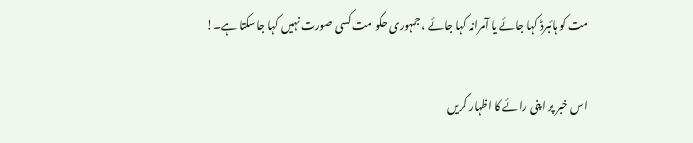مت کو ہائبرڈ کہا جائے یا آمرانہ کہا جائے ، جمہوری حکو مت کسی صورت نہیں کہا جاسکتا ہے۔!

اس خبر پر اپنی رائے کا اظہار کریں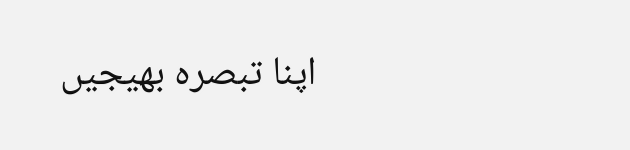اپنا تبصرہ بھیجیں